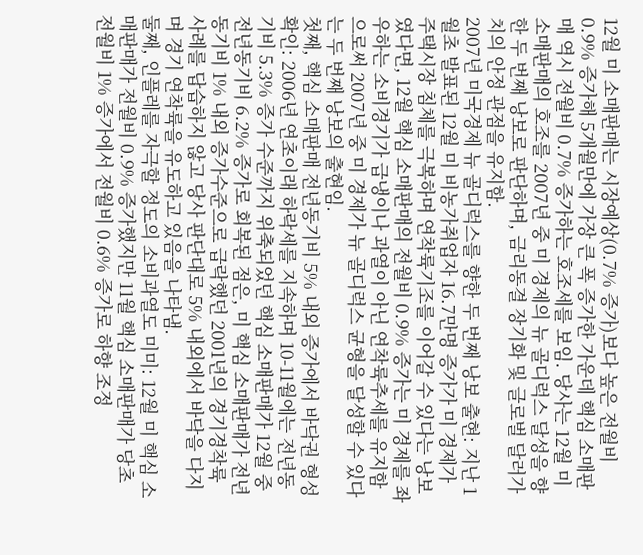12월 미 소매판매는 시장예상(0.7% 증가)보다 높은 전월비 0.9% 증가해 5개월만에 가장 큰 폭 증가한 가운데 핵심 소매판매 역시 전월비 0.7% 증가하는 호조세를 보임. 당사는 12월 미 소매판매의 호조를 2007년 중 미 경제의 뉴 골디럭스 달성을 향한 두 번째 낭보로 판단하며, 금리동결 장기화 및 글로벌 달러가치의 안정 관점을 유지함.
2007년 미국경제 뉴 골디럭스를 향한 두 번째 낭보 출현: 지난 1월초 발표된 12월 미 비농가취업자 16.7만명 증가가 미 경제가 주택시장 침체를 극복하며 연착륙기조를 이어갈 수 있다는 낭보였다면, 12월 핵심 소매판매의 전월비 0.9% 증가는 미 경제를 좌우하는 소비경기가 급냉이나 과열이 아닌 연착륙추세를 유지함으로써 2007년 중 미 경제가 뉴 골디럭스 균형을 달성할 수 있다는 두 번째 낭보의 출현임.
첫째, 핵심 소매판매 전년동기비 5% 내외 증가에서 바닥권 형성 확인: 2006년 연초이래 하락세를 지속하며 10-11월에는 전년동기비 5.3% 증가 수준까지 위축되었던 핵심 소매판매가 12월 중 전년동기비 6.2% 증가로 회복된 점은, 미 핵심 소매판매가 전년동기비 1% 내외 증가수준으로 급락했던 2001년의 경기경착륙 사례를 답습하지 않고 당사 판단대로 5% 내외에서 바닥을 다지며 경기 연착륙을 유도하고 있음을 나타냄.
둘째, 인플레를 자극할 정도의 소비과열도 미미: 12월 미 핵심 소매판매가 전월비 0.9% 증가했지만 11월 핵심 소매판매가 당초 전월비 1% 증가에서 전월비 0.6% 증가로 하향 조정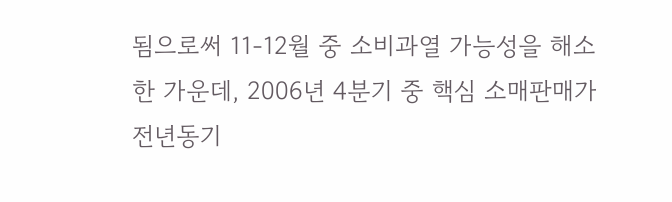됨으로써 11-12월 중 소비과열 가능성을 해소한 가운데, 2006년 4분기 중 핵심 소매판매가 전년동기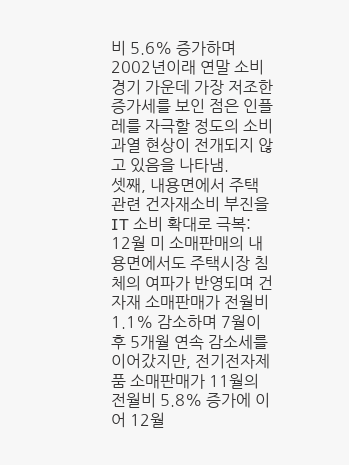비 5.6% 증가하며 2002년이래 연말 소비경기 가운데 가장 저조한 증가세를 보인 점은 인플레를 자극할 정도의 소비과열 현상이 전개되지 않고 있음을 나타냄.
셋째, 내용면에서 주택관련 건자재소비 부진을 IT 소비 확대로 극복: 12월 미 소매판매의 내용면에서도 주택시장 침체의 여파가 반영되며 건자재 소매판매가 전월비 1.1% 감소하며 7월이후 5개월 연속 감소세를 이어갔지만, 전기전자제품 소매판매가 11월의 전월비 5.8% 증가에 이어 12월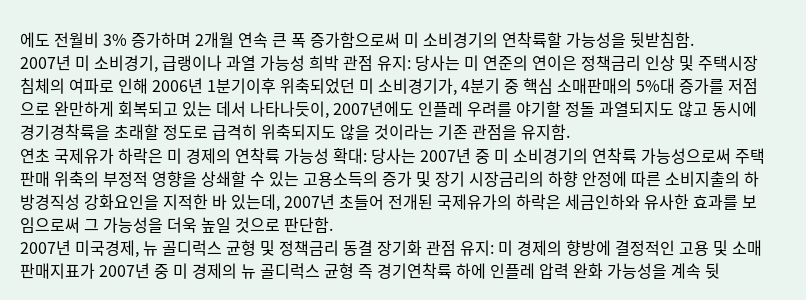에도 전월비 3% 증가하며 2개월 연속 큰 폭 증가함으로써 미 소비경기의 연착륙할 가능성을 뒷받침함.
2007년 미 소비경기, 급랭이나 과열 가능성 희박 관점 유지: 당사는 미 연준의 연이은 정책금리 인상 및 주택시장 침체의 여파로 인해 2006년 1분기이후 위축되었던 미 소비경기가, 4분기 중 핵심 소매판매의 5%대 증가를 저점으로 완만하게 회복되고 있는 데서 나타나듯이, 2007년에도 인플레 우려를 야기할 정돌 과열되지도 않고 동시에 경기경착륙을 초래할 정도로 급격히 위축되지도 않을 것이라는 기존 관점을 유지함.
연초 국제유가 하락은 미 경제의 연착륙 가능성 확대: 당사는 2007년 중 미 소비경기의 연착륙 가능성으로써 주택판매 위축의 부정적 영향을 상쇄할 수 있는 고용소득의 증가 및 장기 시장금리의 하향 안정에 따른 소비지출의 하방경직성 강화요인을 지적한 바 있는데, 2007년 초들어 전개된 국제유가의 하락은 세금인하와 유사한 효과를 보임으로써 그 가능성을 더욱 높일 것으로 판단함.
2007년 미국경제, 뉴 골디럭스 균형 및 정책금리 동결 장기화 관점 유지: 미 경제의 향방에 결정적인 고용 및 소매판매지표가 2007년 중 미 경제의 뉴 골디럭스 균형 즉 경기연착륙 하에 인플레 압력 완화 가능성을 계속 뒷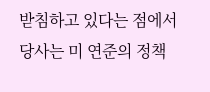받침하고 있다는 점에서 당사는 미 연준의 정책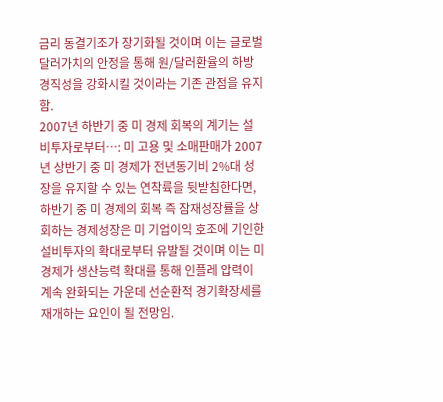금리 동결기조가 장기화될 것이며 이는 글로벌 달러가치의 안정을 통해 원/달러환율의 하방경직성을 강화시킬 것이라는 기존 관점을 유지함.
2007년 하반기 중 미 경제 회복의 계기는 설비투자로부터…: 미 고용 및 소매판매가 2007년 상반기 중 미 경제가 전년동기비 2%대 성장을 유지할 수 있는 연착륙을 뒷받침한다면, 하반기 중 미 경제의 회복 즉 잠재성장률을 상회하는 경제성장은 미 기업이익 호조에 기인한 설비투자의 확대로부터 유발될 것이며 이는 미 경제가 생산능력 확대를 통해 인플레 압력이 계속 완화되는 가운데 선순환적 경기확장세를 재개하는 요인이 될 전망임.